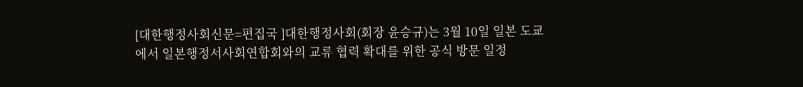[대한행정사회신문=편집국 ]대한행정사회(회장 윤승규)는 3월 10일 일본 도쿄에서 일본행정서사회연합회와의 교류 협력 확대를 위한 공식 방문 일정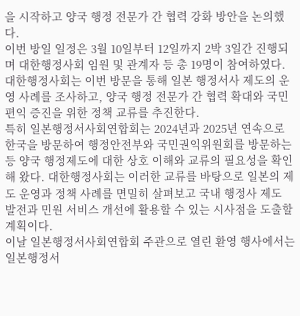을 시작하고 양국 행정 전문가 간 협력 강화 방안을 논의했다.
이번 방일 일정은 3월 10일부터 12일까지 2박 3일간 진행되며 대한행정사회 임원 및 관계자 등 총 19명이 참여하였다. 대한행정사회는 이번 방문을 통해 일본 행정서사 제도의 운영 사례를 조사하고, 양국 행정 전문가 간 협력 확대와 국민 편익 증진을 위한 정책 교류를 추진한다.
특히 일본행정서사회연합회는 2024년과 2025년 연속으로 한국을 방문하여 행정안전부와 국민권익위원회를 방문하는 등 양국 행정제도에 대한 상호 이해와 교류의 필요성을 확인해 왔다. 대한행정사회는 이러한 교류를 바탕으로 일본의 제도 운영과 정책 사례를 면밀히 살펴보고 국내 행정사 제도 발전과 민원 서비스 개선에 활용할 수 있는 시사점을 도출할 계획이다.
이날 일본행정서사회연합회 주관으로 열린 환영 행사에서는 일본행정서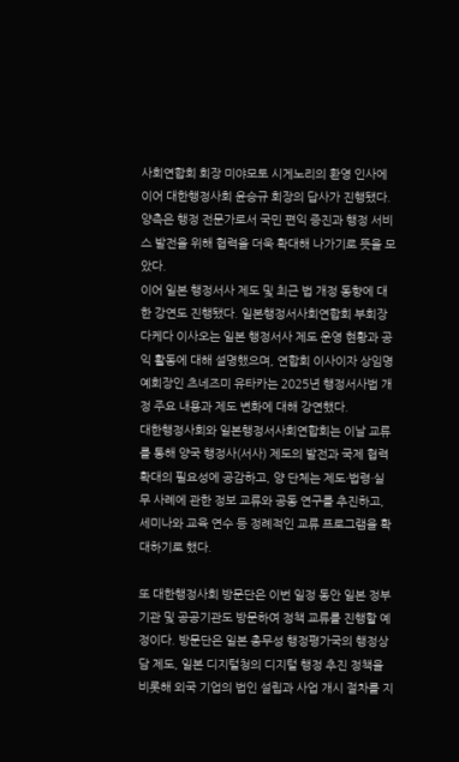사회연합회 회장 미야모토 시게노리의 환영 인사에 이어 대한행정사회 윤승규 회장의 답사가 진행됐다. 양측은 행정 전문가로서 국민 편익 증진과 행정 서비스 발전을 위해 협력을 더욱 확대해 나가기로 뜻을 모았다.
이어 일본 행정서사 제도 및 최근 법 개정 동향에 대한 강연도 진행됐다. 일본행정서사회연합회 부회장 다케다 이사오는 일본 행정서사 제도 운영 현황과 공익 활동에 대해 설명했으며, 연합회 이사이자 상임명예회장인 츠네즈미 유타카는 2025년 행정서사법 개정 주요 내용과 제도 변화에 대해 강연했다.
대한행정사회와 일본행정서사회연합회는 이날 교류를 통해 양국 행정사(서사) 제도의 발전과 국제 협력 확대의 필요성에 공감하고, 양 단체는 제도·법령·실무 사례에 관한 정보 교류와 공동 연구를 추진하고, 세미나와 교육 연수 등 정례적인 교류 프로그램을 확대하기로 했다.

또 대한행정사회 방문단은 이번 일정 동안 일본 정부 기관 및 공공기관도 방문하여 정책 교류를 진행할 예정이다. 방문단은 일본 총무성 행정평가국의 행정상담 제도, 일본 디지털청의 디지털 행정 추진 정책을 비롯해 외국 기업의 법인 설립과 사업 개시 절차를 지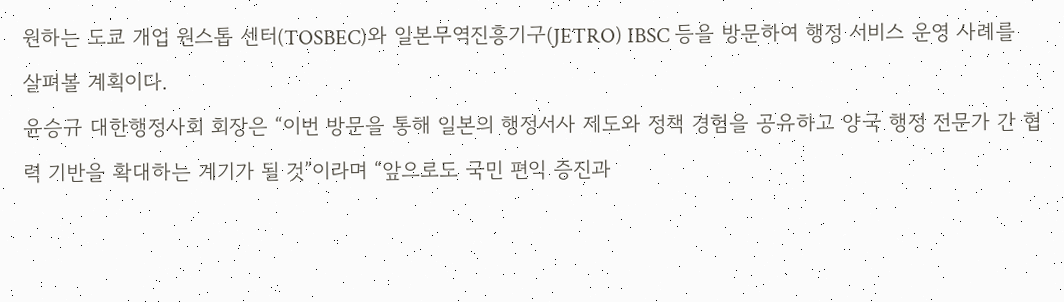원하는 도쿄 개업 원스톱 센터(TOSBEC)와 일본무역진흥기구(JETRO) IBSC 등을 방문하여 행정 서비스 운영 사례를 살펴볼 계획이다.
윤승규 대한행정사회 회장은 “이번 방문을 통해 일본의 행정서사 제도와 정책 경험을 공유하고 양국 행정 전문가 간 협력 기반을 확대하는 계기가 될 것”이라며 “앞으로도 국민 편익 증진과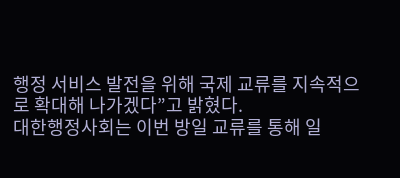행정 서비스 발전을 위해 국제 교류를 지속적으로 확대해 나가겠다”고 밝혔다.
대한행정사회는 이번 방일 교류를 통해 일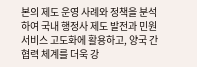본의 제도 운영 사례와 정책을 분석하여 국내 행정사 제도 발전과 민원 서비스 고도화에 활용하고, 양국 간 협력 체계를 더욱 강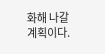화해 나갈 계획이다.